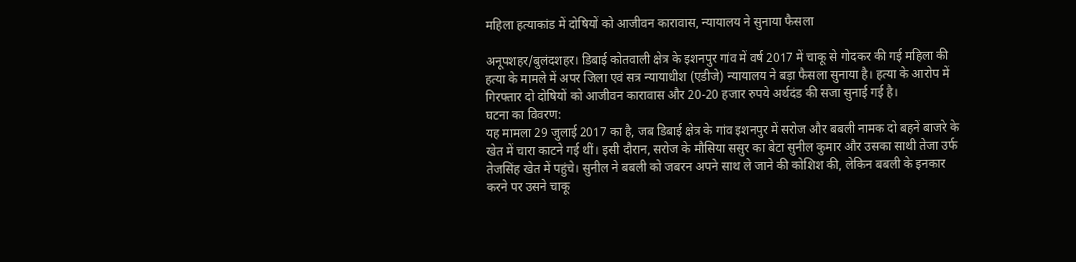महिला हत्याकांड में दोषियों को आजीवन कारावास, न्यायालय ने सुनाया फैसला

अनूपशहर/बुलंदशहर। डिबाई कोतवाली क्षेत्र के इशनपुर गांव में वर्ष 2017 में चाकू से गोदकर की गई महिला की हत्या के मामले में अपर जिला एवं सत्र न्यायाधीश (एडीजे) न्यायालय ने बड़ा फैसला सुनाया है। हत्या के आरोप में गिरफ्तार दो दोषियों को आजीवन कारावास और 20-20 हजार रुपये अर्थदंड की सजा सुनाई गई है।
घटना का विवरण:
यह मामला 29 जुलाई 2017 का है, जब डिबाई क्षेत्र के गांव इशनपुर में सरोज और बबली नामक दो बहनें बाजरे के खेत में चारा काटने गई थीं। इसी दौरान, सरोज के मौसिया ससुर का बेटा सुनील कुमार और उसका साथी तेजा उर्फ तेजसिंह खेत में पहुंचे। सुनील ने बबली को जबरन अपने साथ ले जाने की कोशिश की, लेकिन बबली के इनकार करने पर उसने चाकू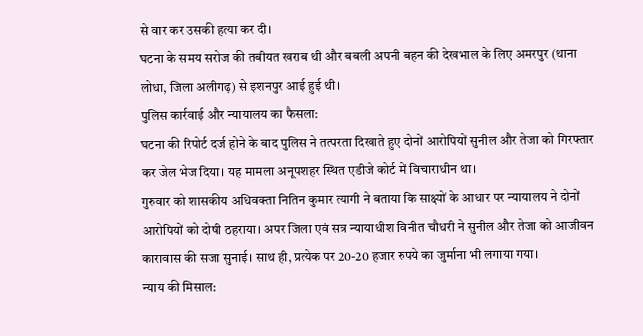से वार कर उसकी हत्या कर दी।
घटना के समय सरोज की तबीयत खराब थी और बबली अपनी बहन की देखभाल के लिए अमरपुर (थाना लोधा, जिला अलीगढ़) से इशनपुर आई हुई थी।
पुलिस कार्रवाई और न्यायालय का फैसला:
घटना की रिपोर्ट दर्ज होने के बाद पुलिस ने तत्परता दिखाते हुए दोनों आरोपियों सुनील और तेजा को गिरफ्तार कर जेल भेज दिया। यह मामला अनूपशहर स्थित एडीजे कोर्ट में विचाराधीन था।
गुरुवार को शासकीय अधिवक्ता नितिन कुमार त्यागी ने बताया कि साक्ष्यों के आधार पर न्यायालय ने दोनों आरोपियों को दोषी ठहराया। अपर जिला एवं सत्र न्यायाधीश विनीत चौधरी ने सुनील और तेजा को आजीवन कारावास की सजा सुनाई। साथ ही, प्रत्येक पर 20-20 हजार रुपये का जुर्माना भी लगाया गया।
न्याय की मिसाल: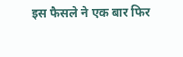इस फैसले ने एक बार फिर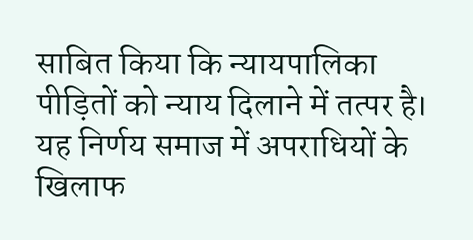साबित किया कि न्यायपालिका पीड़ितों को न्याय दिलाने में तत्पर है। यह निर्णय समाज में अपराधियों के खिलाफ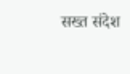सख्त संदेश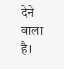देने वाला है।